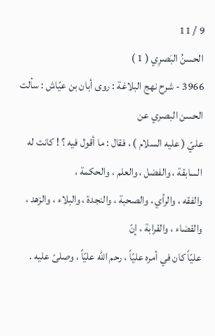9 / 11
الحسنُ البَصرِي ( 1 )
3966 - شرح نهج البلاغة : روى أبان بن عيّاش : سألت الحسن البصري عن
عليّ ( عليه السلام ) ، فقال : ما أقول فيه ؟ ! كانت له السابقة ، والفضل ، والعلم ، والحكمة ،
والفقه ، والرأي ، والصحبة ، والنجدة ، والبلاء ، والزهد ، والقضاء ، والقرابة ، إنّ
عليّاً كان في أمره عليّاً ، رحم الله عليّاً ، وصلىّ عليه .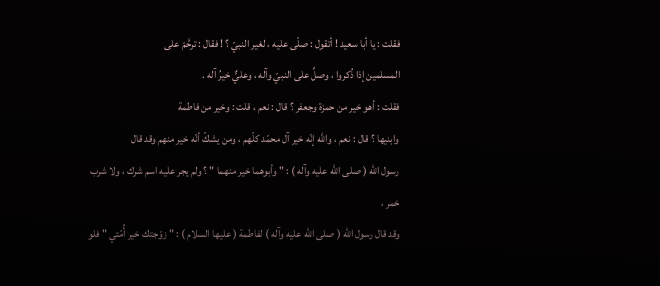فقلت : يا أبا سعيد ! أتقول : صلّى عليه ، لغير النبيّ ؟ ! فقال : ترحَّمْ على
المسلمين إذا ذُكروا ، وصلِّ على النبيّ وآله ، وعليٌّ خيرُ آله .
فقلت : أهو خير من حمزة وجعفر ؟ قال : نعم ، قلت : وخير من فاطمة
وابنيها ؟ قال : نعم ، والله إنّه خير آل محمّد كلّهم ، ومن يشكّ أنّه خير منهم وقد قال
رسول الله ( صلى الله عليه وآله ) : " وأبوهما خير منهما " ؟ ولم يجر عليه اسم شرك ، ولا شرب خمر ،
وقد قال رسول الله ( صلى الله عليه وآله ) لفاطمة ( عليها السلام ) : " زوّجتك خير أُمّتي " فلو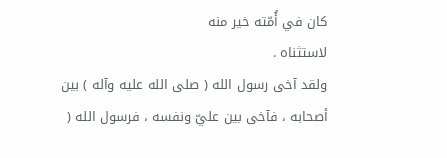كان في أُمّته خير منه
لاستثناه .
ولقد آخى رسول الله ( صلى الله عليه وآله ) بين أصحابه ، فآخى بين عليّ ونفسه ، فرسول الله (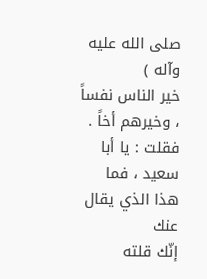صلى الله عليه وآله )
خير الناس نفساً ، وخيرهم أخاً . فقلت : يا أبا سعيد ، فما هذا الذي يقال عنك
إنّك قلته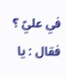في عليّ ؟ فقال : يا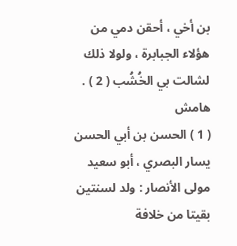بن أخي ، أحقن دمي من هؤلاء الجبابرة ، ولولا ذلك
لشالت بي الخُشُب ( 2 ) .
هامش
( 1 ) الحسن بن أبي الحسن يسار البصري ، أبو سعيد مولى الأنصار : ولد لسنتين بقيتا من خلافة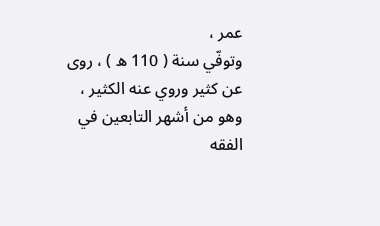عمر ،
وتوفّي سنة ( 110 ه ) ، روى عن كثير وروي عنه الكثير ، وهو من أشهر التابعين في الفقه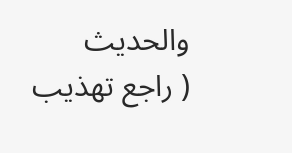والحديث
( راجع تهذيب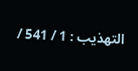التهذيب : 1 / 541 /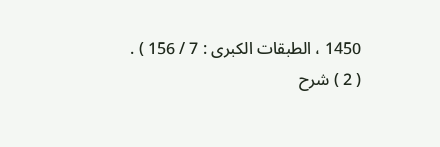1450 ، الطبقات الكبرى : 7 / 156 ) .
( 2 ) شرح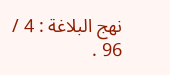نهج البلاغة : 4 / 96 .